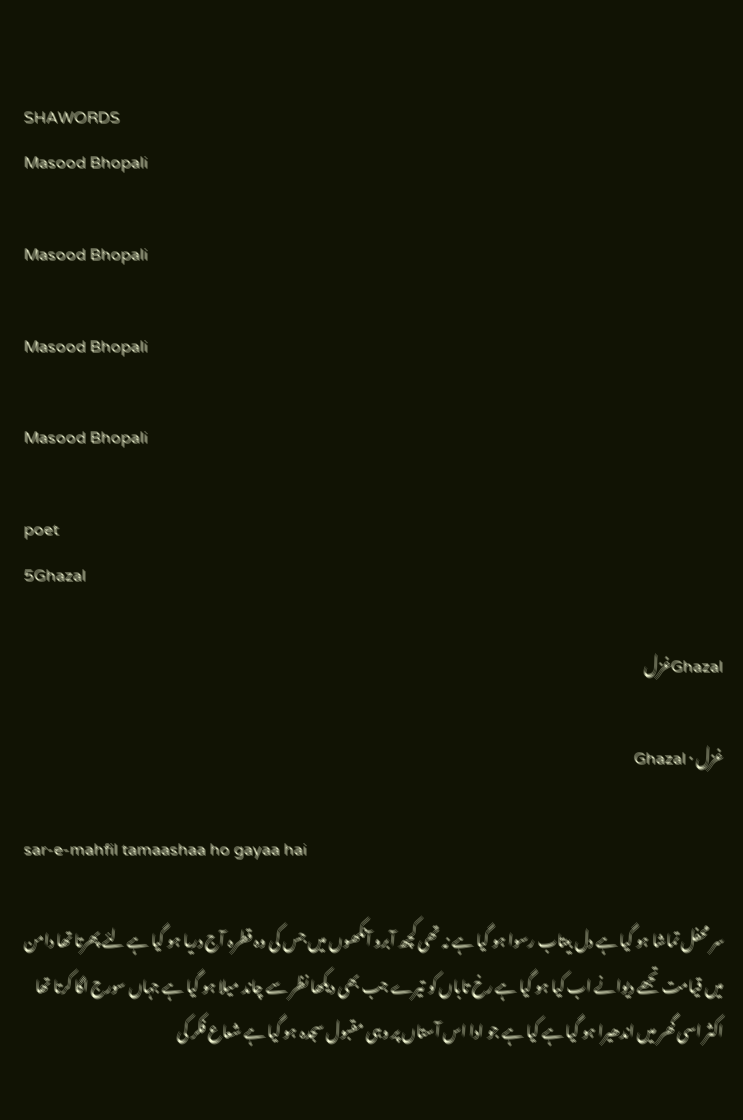SHAWORDS
Masood Bhopali

Masood Bhopali

Masood Bhopali

Masood Bhopali

poet
5Ghazal

Ghazalغزل

غزل · Ghazal

sar-e-mahfil tamaashaa ho gayaa hai

سر محفل تماشا ہو گیا ہے دل بیتاب رسوا ہو گیا ہے نہ تھی کچھ آبرو آنکھوں میں جس کی وہ قطرہ آج دریا ہو گیا ہے لئے پھرتا تھا دامن میں قیامت تجھے دیوانے اب کیا ہو گیا ہے رخ تاباں کو تیرے جب بھی دیکھا نظر سے چاند میلا ہو گیا ہے جہاں سورج اگا کرتا تھا اکثر اسی گھر میں اندھیرا ہو گیا ہے کیا ہے جو ادا اس آستاں پر وہی مقبول سجدہ ہو گیا ہے شعاع فکر کی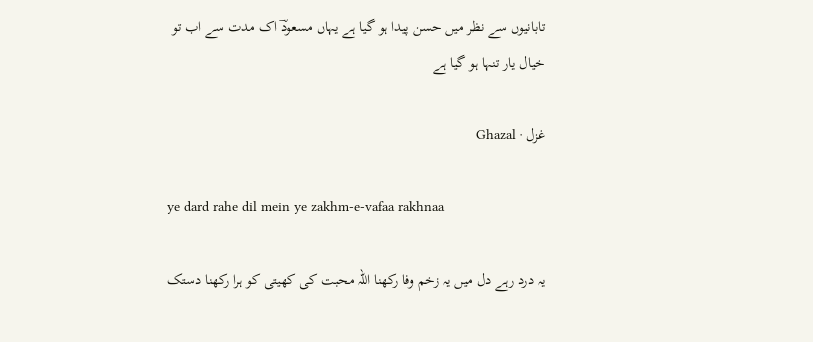تابانیوں سے نظر میں حسن پیدا ہو گیا ہے یہاں مسعودؔ اک مدت سے اب تو خیال یار تنہا ہو گیا ہے

غزل · Ghazal

ye dard rahe dil mein ye zakhm-e-vafaa rakhnaa

یہ درد رہے دل میں یہ زخم وفا رکھنا اللہ محبت کی کھیتی کو ہرا رکھنا دستک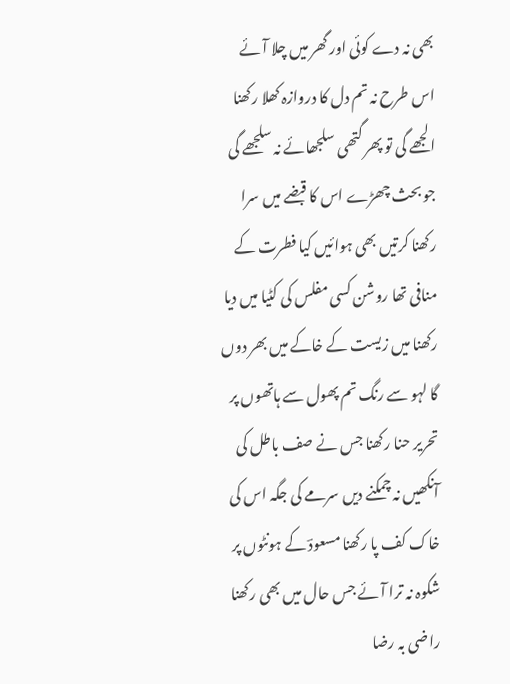بھی نہ دے کوئی اور گھر میں چلا آئے اس طرح نہ تم دل کا دروازہ کھلا رکھنا الجھے گی تو پھر گتھی سلجھائے نہ سلجھے گی جو بحث چھڑے اس کا قبضے میں سرا رکھنا کرتیں بھی ہوائیں کیا فطرت کے منافی تھا روشن کسی مفلس کی کٹیا میں دیا رکھنا میں زیست کے خاکے میں بھر دوں گا لہو سے رنگ تم پھول سے ہاتھوں پر تحریر حنا رکھنا جس نے صف باطل کی آنکھیں نہ چمکنے دیں سرمے کی جگہ اس کی خاک کف پا رکھنا مسعودؔ کے ہونٹوں پر شکوہ نہ ترا آئے جس حال میں بھی رکھنا راضی بہ رضا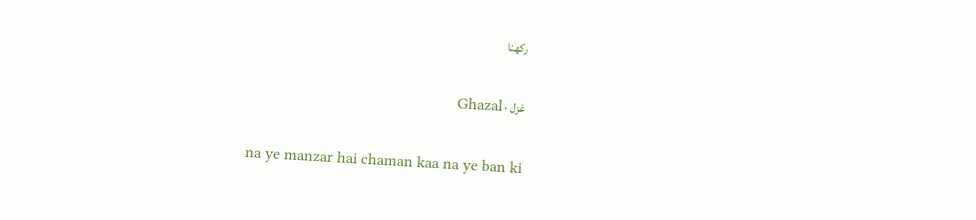رکھنا

غزل · Ghazal

na ye manzar hai chaman kaa na ye ban ki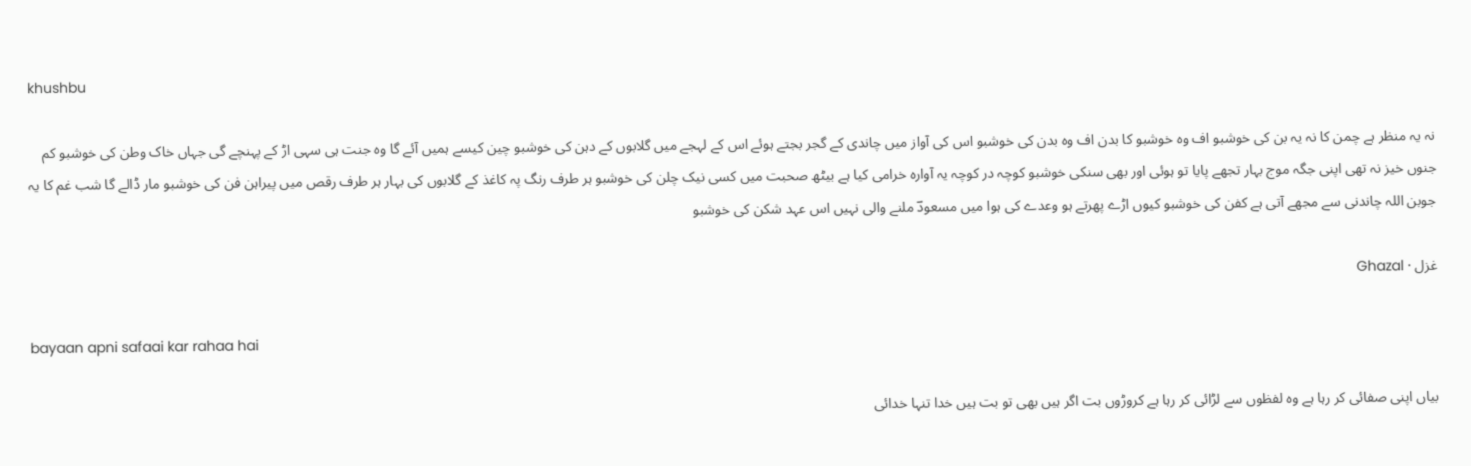khushbu

نہ یہ منظر ہے چمن کا نہ یہ بن کی خوشبو اف وہ خوشبو کا بدن اف وہ بدن کی خوشبو اس کی آواز میں چاندی کے گجر بجتے ہوئے اس کے لہجے میں گلابوں کے دہن کی خوشبو چین کیسے ہمیں آئے گا وہ جنت ہی سہی اڑ کے پہنچے گی جہاں خاک وطن کی خوشبو کم جنوں خیز نہ تھی اپنی جگہ موج بہار تجھے پایا تو ہوئی اور بھی سنکی خوشبو کوچہ در کوچہ یہ آوارہ خرامی کیا ہے بیٹھ صحبت میں کسی نیک چلن کی خوشبو ہر طرف رنگ پہ کاغذ کے گلابوں کی بہار ہر طرف رقص میں پیراہن فن کی خوشبو مار ڈالے گا شب غم کا یہ جوبن اللہ چاندنی سے مجھے آتی ہے کفن کی خوشبو کیوں اڑے پھرتے ہو وعدے کی ہوا میں مسعودؔ ملنے والی نہیں اس عہد شکن کی خوشبو

غزل · Ghazal

bayaan apni safaai kar rahaa hai

بیاں اپنی صفائی کر رہا ہے وہ لفظوں سے لڑائی کر رہا ہے کروڑوں بت اگر ہیں بھی تو بت ہیں خدا تنہا خدائی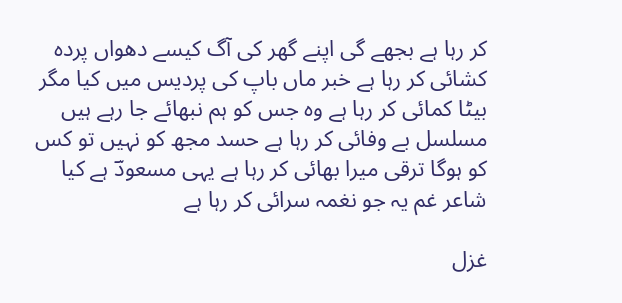کر رہا ہے بجھے گی اپنے گھر کی آگ کیسے دھواں پردہ کشائی کر رہا ہے خبر ماں باپ کی پردیس میں کیا مگر بیٹا کمائی کر رہا ہے وہ جس کو ہم نبھائے جا رہے ہیں مسلسل بے وفائی کر رہا ہے حسد مجھ کو نہیں تو کس کو ہوگا ترقی میرا بھائی کر رہا ہے یہی مسعودؔ ہے کیا شاعر غم یہ جو نغمہ سرائی کر رہا ہے

غزل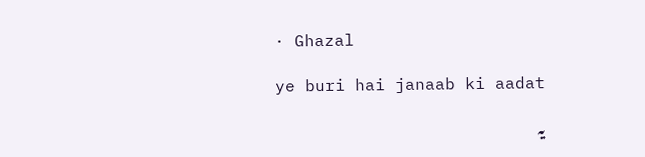· Ghazal

ye buri hai janaab ki aadat

یہ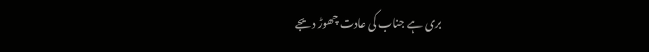بری ہے جناب کی عادت چھوڑ دیجے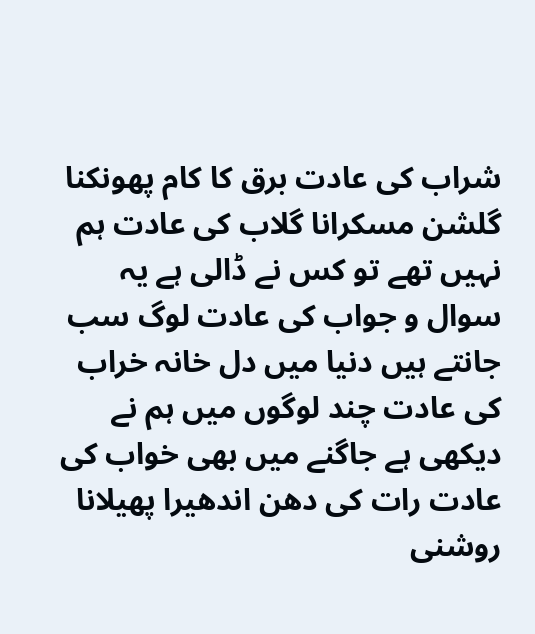شراب کی عادت برق کا کام پھونکنا گلشن مسکرانا گلاب کی عادت ہم نہیں تھے تو کس نے ڈالی ہے یہ سوال و جواب کی عادت لوگ سب جانتے ہیں دنیا میں دل خانہ خراب کی عادت چند لوگوں میں ہم نے دیکھی ہے جاگنے میں بھی خواب کی عادت رات کی دھن اندھیرا پھیلانا روشنی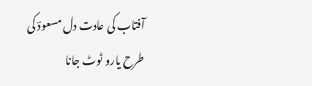آفتاب کی عادت دل مسعودؔ کی طرح یارو ٹوٹ جانا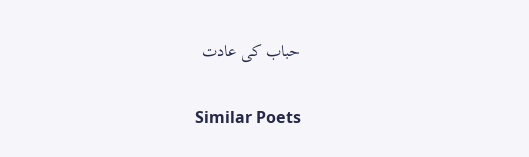حباب کی عادت

Similar Poets